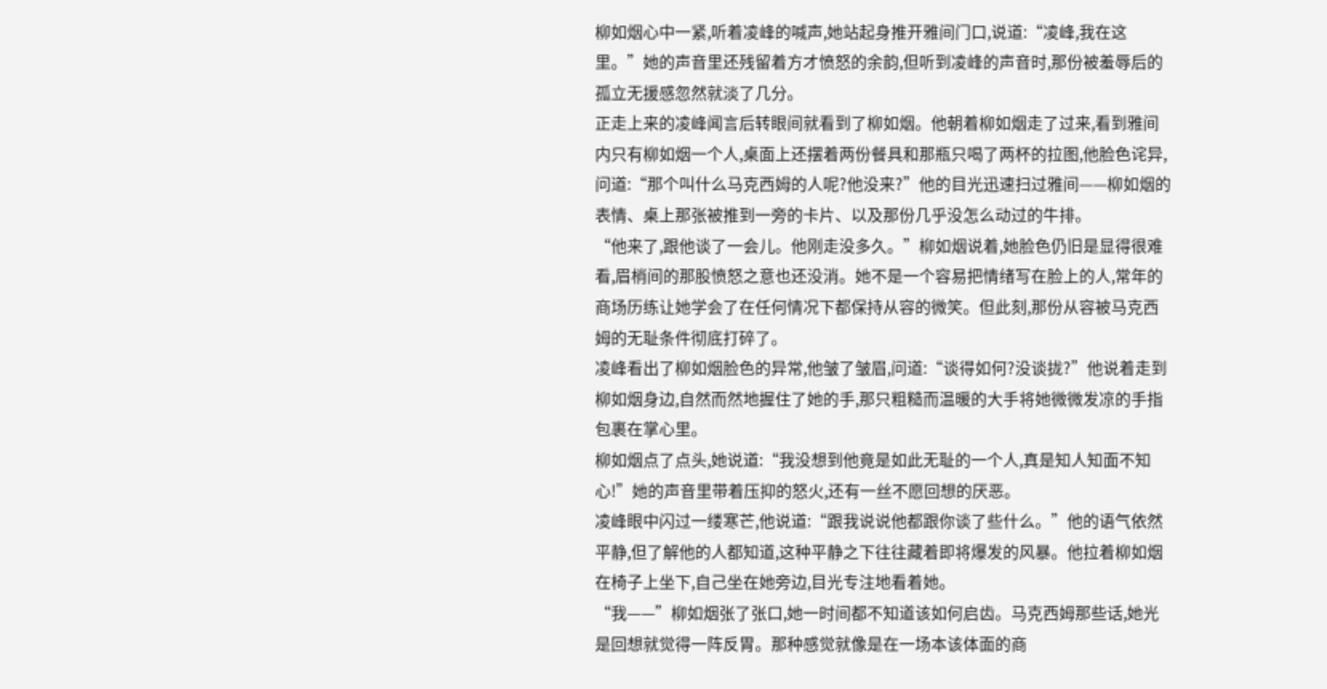柳如烟心中一紧,听着凌峰的喊声,她站起身推开雅间门口,说道:“凌峰,我在这里。”她的声音里还残留着方才愤怒的余韵,但听到凌峰的声音时,那份被羞辱后的孤立无援感忽然就淡了几分。
正走上来的凌峰闻言后转眼间就看到了柳如烟。他朝着柳如烟走了过来,看到雅间内只有柳如烟一个人,桌面上还摆着两份餐具和那瓶只喝了两杯的拉图,他脸色诧异,问道:“那个叫什么马克西姆的人呢?他没来?”他的目光迅速扫过雅间——柳如烟的表情、桌上那张被推到一旁的卡片、以及那份几乎没怎么动过的牛排。
“他来了,跟他谈了一会儿。他刚走没多久。”柳如烟说着,她脸色仍旧是显得很难看,眉梢间的那股愤怒之意也还没消。她不是一个容易把情绪写在脸上的人,常年的商场历练让她学会了在任何情况下都保持从容的微笑。但此刻,那份从容被马克西姆的无耻条件彻底打碎了。
凌峰看出了柳如烟脸色的异常,他皱了皱眉,问道:“谈得如何?没谈拢?”他说着走到柳如烟身边,自然而然地握住了她的手,那只粗糙而温暖的大手将她微微发凉的手指包裹在掌心里。
柳如烟点了点头,她说道:“我没想到他竟是如此无耻的一个人,真是知人知面不知心!”她的声音里带着压抑的怒火,还有一丝不愿回想的厌恶。
凌峰眼中闪过一缕寒芒,他说道:“跟我说说他都跟你谈了些什么。”他的语气依然平静,但了解他的人都知道,这种平静之下往往藏着即将爆发的风暴。他拉着柳如烟在椅子上坐下,自己坐在她旁边,目光专注地看着她。
“我——”柳如烟张了张口,她一时间都不知道该如何启齿。马克西姆那些话,她光是回想就觉得一阵反胃。那种感觉就像是在一场本该体面的商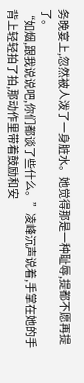务晚宴上,忽然被人泼了一身脏水。她觉得那是一种耻辱,提都不愿再提了。
“如烟,跟我说说吧,你们都谈了些什么。”凌峰沉声说着,手掌在她的手背上轻轻拍了拍,那动作里带着鼓励和安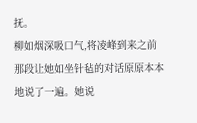抚。
柳如烟深吸口气,将凌峰到来之前那段让她如坐针毡的对话原原本本地说了一遍。她说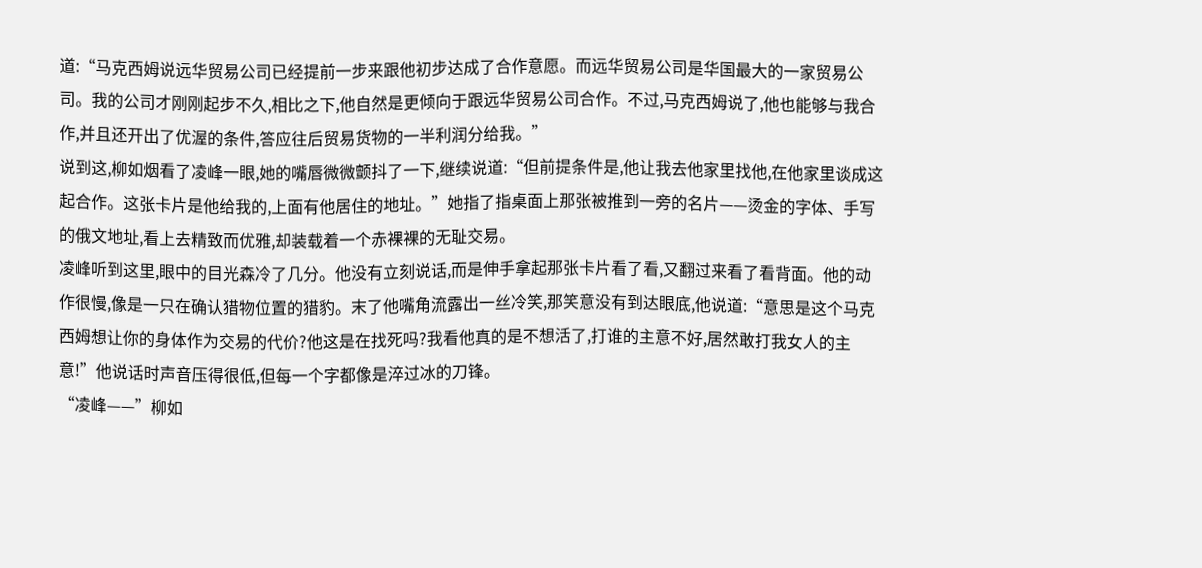道:“马克西姆说远华贸易公司已经提前一步来跟他初步达成了合作意愿。而远华贸易公司是华国最大的一家贸易公司。我的公司才刚刚起步不久,相比之下,他自然是更倾向于跟远华贸易公司合作。不过,马克西姆说了,他也能够与我合作,并且还开出了优渥的条件,答应往后贸易货物的一半利润分给我。”
说到这,柳如烟看了凌峰一眼,她的嘴唇微微颤抖了一下,继续说道:“但前提条件是,他让我去他家里找他,在他家里谈成这起合作。这张卡片是他给我的,上面有他居住的地址。”她指了指桌面上那张被推到一旁的名片——烫金的字体、手写的俄文地址,看上去精致而优雅,却装载着一个赤裸裸的无耻交易。
凌峰听到这里,眼中的目光森冷了几分。他没有立刻说话,而是伸手拿起那张卡片看了看,又翻过来看了看背面。他的动作很慢,像是一只在确认猎物位置的猎豹。末了他嘴角流露出一丝冷笑,那笑意没有到达眼底,他说道:“意思是这个马克西姆想让你的身体作为交易的代价?他这是在找死吗?我看他真的是不想活了,打谁的主意不好,居然敢打我女人的主意!”他说话时声音压得很低,但每一个字都像是淬过冰的刀锋。
“凌峰——”柳如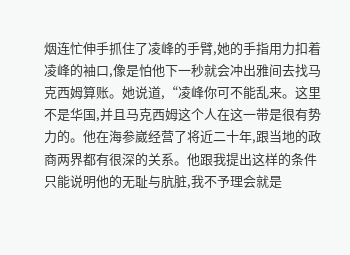烟连忙伸手抓住了凌峰的手臂,她的手指用力扣着凌峰的袖口,像是怕他下一秒就会冲出雅间去找马克西姆算账。她说道,“凌峰你可不能乱来。这里不是华国,并且马克西姆这个人在这一带是很有势力的。他在海参崴经营了将近二十年,跟当地的政商两界都有很深的关系。他跟我提出这样的条件只能说明他的无耻与肮脏,我不予理会就是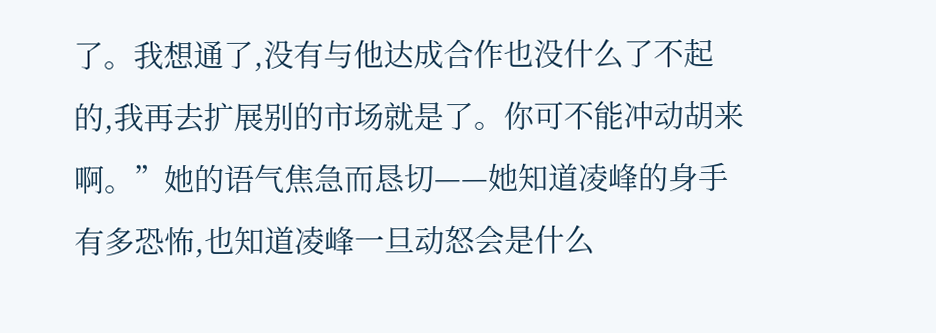了。我想通了,没有与他达成合作也没什么了不起的,我再去扩展别的市场就是了。你可不能冲动胡来啊。”她的语气焦急而恳切——她知道凌峰的身手有多恐怖,也知道凌峰一旦动怒会是什么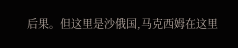后果。但这里是沙俄国,马克西姆在这里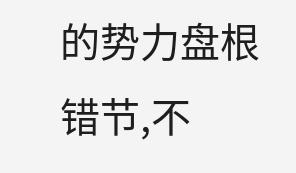的势力盘根错节,不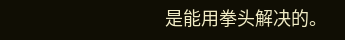是能用拳头解决的。